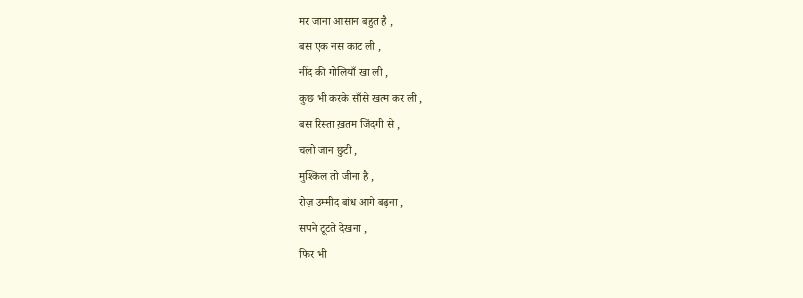मर जाना आसान बहुत है ,
बस एक नस काट ली ,
नींद की गोलियाँ खा ली ,
कुछ भी करके साँसे खत्म कर ली ,
बस रिस्ता ख़तम जिंदगी से ,
चलो जान छुटी ,
मुश्किल तो जीना है ,
रोज़ उम्मीद बांध आगे बढ़ना ,
सपने टूटते देखना ,
फिर भी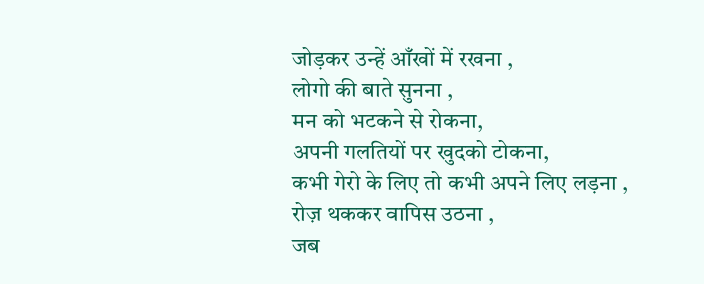जोड़कर उन्हें आँखों में रखना ,
लोगो की बाते सुनना ,
मन को भटकने से रोकना,
अपनी गलतियों पर खुदको टोकना,
कभी गेरो के लिए तो कभी अपने लिए लड़ना ,
रोज़ थककर वापिस उठना ,
जब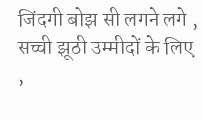जिंदगी बोझ सी लगने लगे ,
सच्ची झूठी उम्मीदों के लिए ,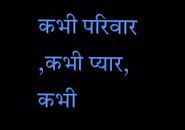कभी परिवार ,कभी प्यार,
कभी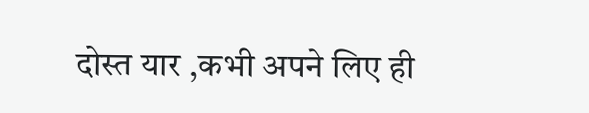दोस्त यार ,कभी अपने लिए ही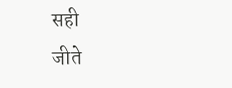सही
जीते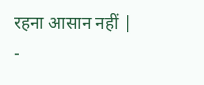रहना आसान नहीं |
-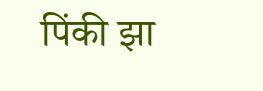पिंकी झा